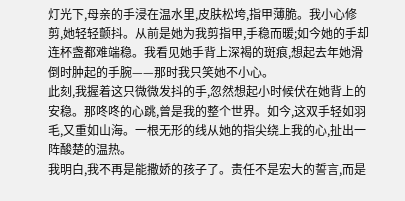灯光下,母亲的手浸在温水里,皮肤松垮,指甲薄脆。我小心修剪,她轻轻颤抖。从前是她为我剪指甲,手稳而暖;如今她的手却连杯盏都难端稳。我看见她手背上深褐的斑痕,想起去年她滑倒时肿起的手腕——那时我只笑她不小心。
此刻,我握着这只微微发抖的手,忽然想起小时候伏在她背上的安稳。那咚咚的心跳,曾是我的整个世界。如今,这双手轻如羽毛,又重如山海。一根无形的线从她的指尖绕上我的心,扯出一阵酸楚的温热。
我明白,我不再是能撒娇的孩子了。责任不是宏大的誓言,而是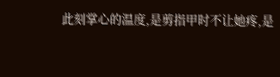此刻掌心的温度,是剪指甲时不让她疼,是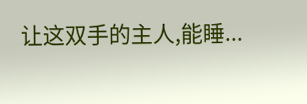让这双手的主人,能睡...